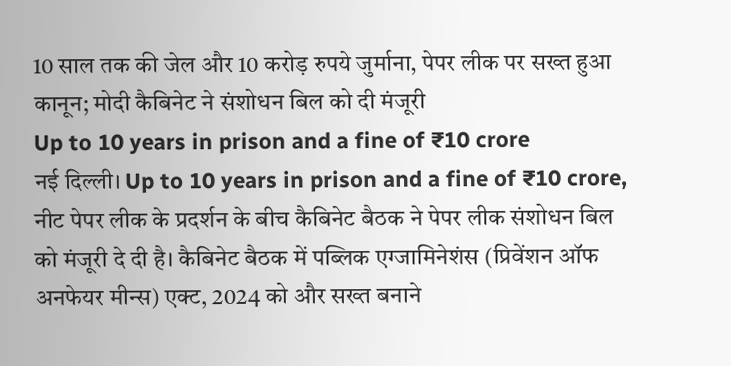10 साल तक की जेल और 10 करोड़ रुपये जुर्माना, पेपर लीक पर सख्त हुआ कानून; मोदी कैबिनेट ने संशोधन बिल को दी मंजूरी
Up to 10 years in prison and a fine of ₹10 crore
नई दिल्ली। Up to 10 years in prison and a fine of ₹10 crore, नीट पेपर लीक के प्रदर्शन के बीच कैबिनेट बैठक ने पेपर लीक संशोधन बिल को मंजूरी दे दी है। कैबिनेट बैठक में पब्लिक एग्जामिनेशंस (प्रिवेंशन ऑफ अनफेयर मीन्स) एक्ट, 2024 को और सख्त बनाने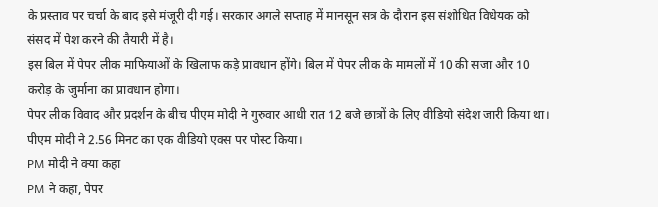के प्रस्ताव पर चर्चा के बाद इसे मंजूरी दी गई। सरकार अगले सप्ताह में मानसून सत्र के दौरान इस संशोधित विधेयक को संसद में पेश करने की तैयारी में है।
इस बिल में पेपर लीक माफियाओं के खिलाफ कड़े प्रावधान होंगे। बिल में पेपर लीक के मामलों में 10 की सजा और 10 करोड़ के जुर्माना का प्रावधान होगा।
पेपर लीक विवाद और प्रदर्शन के बीच पीएम मोदी ने गुरुवार आधी रात 12 बजे छात्रों के लिए वीडियो संदेश जारी किया था। पीएम मोदी ने 2.56 मिनट का एक वीडियो एक्स पर पोस्ट किया।
PM मोदी ने क्या कहा
PM ने कहा, पेपर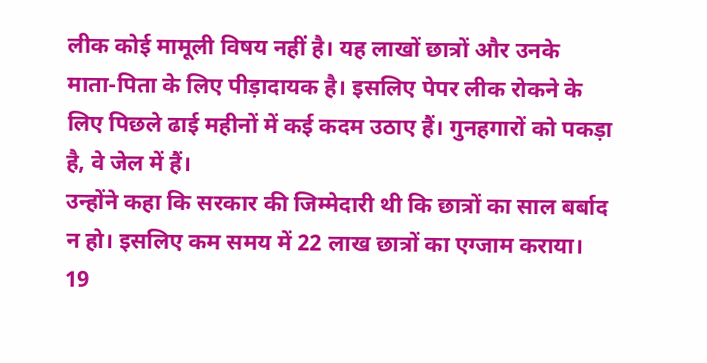लीक कोई मामूली विषय नहीं है। यह लाखों छात्रों और उनके माता-पिता के लिए पीड़ादायक है। इसलिए पेपर लीक रोकने के लिए पिछले ढाई महीनों में कई कदम उठाए हैं। गुनहगारों को पकड़ा है, वे जेल में हैं।
उन्होंने कहा कि सरकार की जिम्मेदारी थी कि छात्रों का साल बर्बाद न हो। इसलिए कम समय में 22 लाख छात्रों का एग्जाम कराया। 19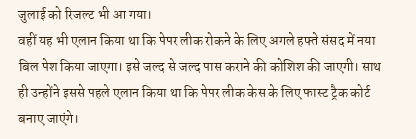जुलाई को रिजल्ट भी आ गया।
वहीं यह भी एलान किया था कि पेपर लीक रोकने के लिए अगले हफ्ते संसद में नया बिल पेश किया जाएगा। इसे जल्द से जल्द पास कराने की कोशिश की जाएगी। साथ ही उन्होंने इससे पहले एलान किया था कि पेपर लीक केस के लिए फास्ट ट्रैक कोर्ट बनाए जाएंगे।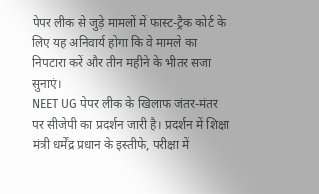पेपर लीक से जुड़े मामलों में फास्ट-ट्रैक कोर्ट के लिए यह अनिवार्य होगा कि वे मामले का निपटारा करें और तीन महीने के भीतर सजा सुनाएं।
NEET UG पेपर लीक के खिलाफ जंतर-मंतर पर सीजेपी का प्रदर्शन जारी है। प्रदर्शन में शिक्षा मंत्री धर्मेंद्र प्रधान के इस्तीफे, परीक्षा में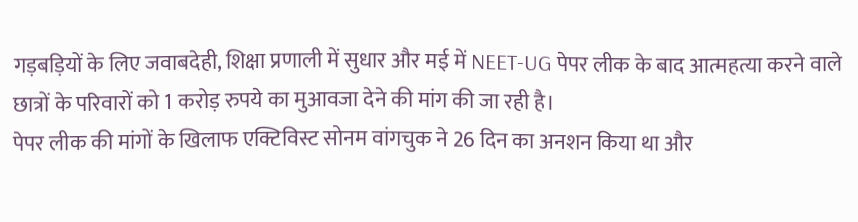गड़बड़ियों के लिए जवाबदेही, शिक्षा प्रणाली में सुधार और मई में NEET-UG पेपर लीक के बाद आत्महत्या करने वाले छात्रों के परिवारों को 1 करोड़ रुपये का मुआवजा देने की मांग की जा रही है।
पेपर लीक की मांगों के खिलाफ एक्टिविस्ट सोनम वांगचुक ने 26 दिन का अनशन किया था और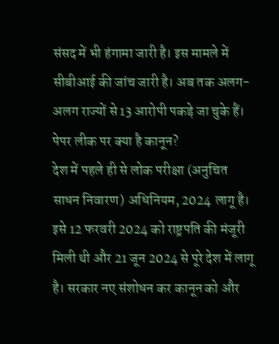संसद में भी हंगामा जारी है। इस मामले में सीबीआई की जांच जारी है। अब तक अलग-अलग राज्यों से 13 आरोपी पकड़े जा चुके हैं।
पेपर लीक पर क्या है कानून?
देश में पहले ही से लोक परीक्षा (अनुचित साधन निवारण) अधिनियम, 2024 लागू है। इसे 12 फरवरी 2024 को राष्ट्रपति की मंजूरी मिली थी और 21 जून 2024 से पूरे देश में लागू है। सरकार नए संशोधन कर कानून को और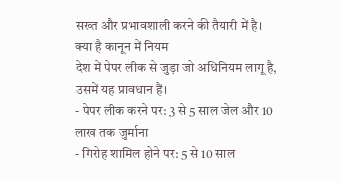सख्त और प्रभावशाली करने की तैयारी में है।
क्या है कानून में नियम
देश में पेपर लीक से जुड़ा जो अधिनियम लागू है, उसमें यह प्रावधान हैं।
- पेपर लीक करने पर: 3 से 5 साल जेल और 10 लाख तक जुर्माना
- गिरोह शामिल होने पर: 5 से 10 साल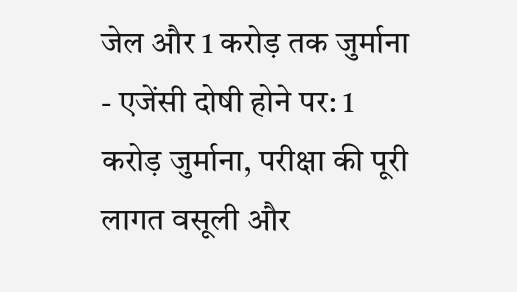जेल और 1 करोड़ तक जुर्माना
- एजेंसी दोषी होने पर: 1 करोड़ जुर्माना, परीक्षा की पूरी लागत वसूली और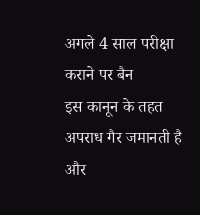अगले 4 साल परीक्षा कराने पर बैन
इस कानून के तहत अपराध गैर जमानती है और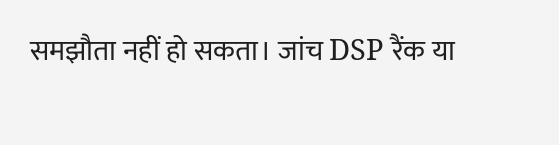समझौता नहीं हो सकता। जांच DSP रैंक या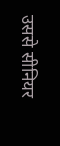उससे सीनियर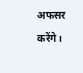अफसर करेंगे।